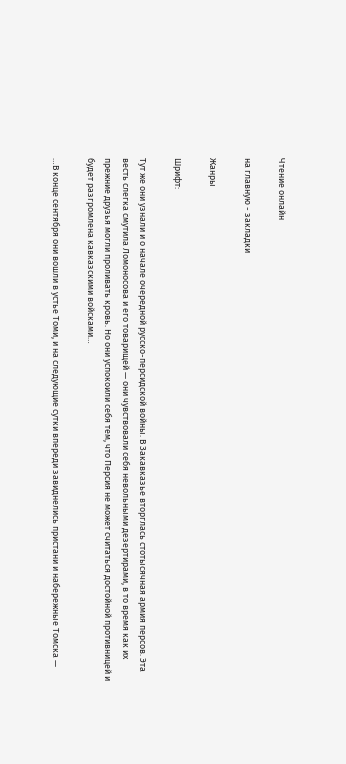Чтение онлайн

на главную - закладки

Жанры

Шрифт:

Тут же они узнали и о начале очередной русско-персидской войны. В Закавказье вторглась стотысячная армия персов. Эта весть слегка смутила Ломоносова и его товарищей — они чувствовали себя невольными дезертирами, в то время как их прежние друзья могли проливать кровь. Но они успокоили себя тем, что Персия не может считаться достойной противницей и будет разгромлена кавказскими войсками…

…В конце сентября они вошли в устье Томи, и на следующие сутки впереди завиднелись пристани и набережные Томска —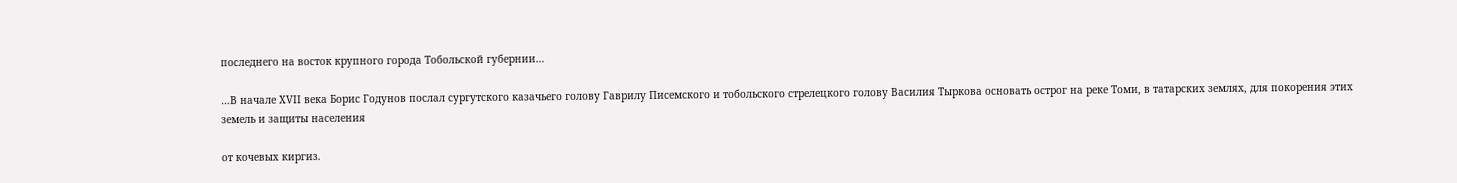последнего на восток крупного города Тобольской губернии…

…В начале XVII века Борис Годунов послал сургутского казачьего голову Гаврилу Писемского и тобольского стрелецкого голову Василия Тыркова основать острог на реке Томи, в татарских землях, для покорения этих земель и защиты населения

от кочевых киргиз.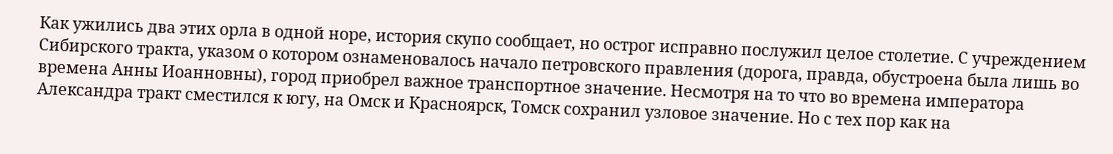Как ужились два этих орла в одной норе, история скупо сообщает, но острог исправно послужил целое столетие. С учреждением Сибирского тракта, указом о котором ознаменовалось начало петровского правления (дорога, правда, обустроена была лишь во времена Анны Иоанновны), город приобрел важное транспортное значение. Несмотря на то что во времена императора Александра тракт сместился к югу, на Омск и Красноярск, Томск сохранил узловое значение. Но с тех пор как на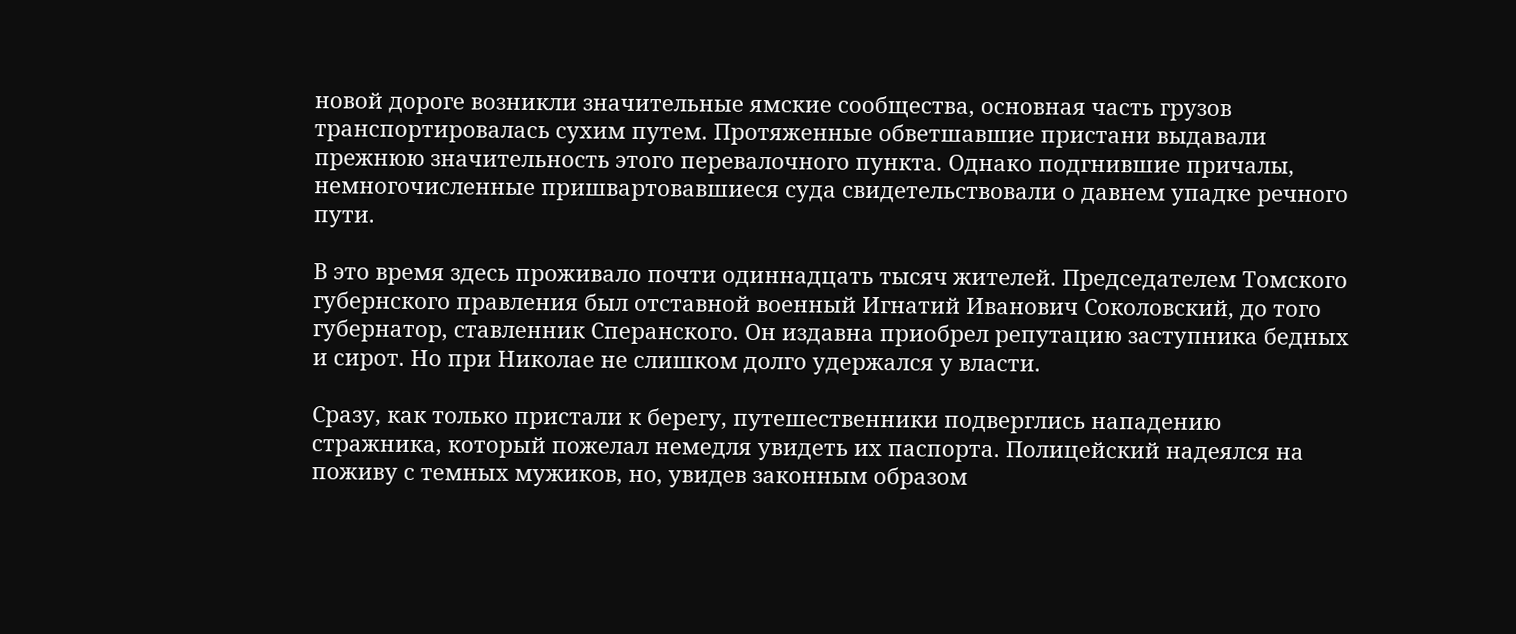новой дороге возникли значительные ямские сообщества, основная часть грузов транспортировалась сухим путем. Протяженные обветшавшие пристани выдавали прежнюю значительность этого перевалочного пункта. Однако подгнившие причалы, немногочисленные пришвартовавшиеся суда свидетельствовали о давнем упадке речного пути.

В это время здесь проживало почти одиннадцать тысяч жителей. Председателем Томского губернского правления был отставной военный Игнатий Иванович Соколовский, до того губернатор, ставленник Сперанского. Он издавна приобрел репутацию заступника бедных и сирот. Но при Николае не слишком долго удержался у власти.

Сразу, как только пристали к берегу, путешественники подверглись нападению стражника, который пожелал немедля увидеть их паспорта. Полицейский надеялся на поживу с темных мужиков, но, увидев законным образом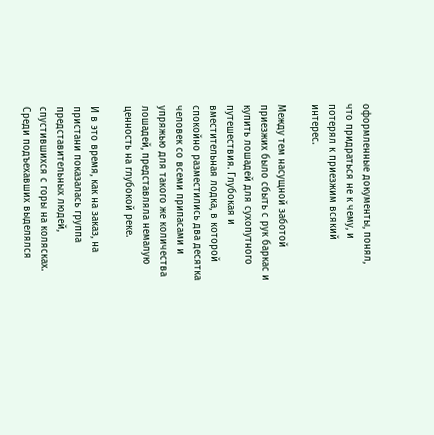оформленные документы, понял, что придраться не к чему, и потерял к приезжим всякий интерес.

Между тем насущной заботой приезжих было сбыть с рук баркас и купить лошадей для сухопутного путешествия. Глубокая и вместительная лодка, в которой спокойно разместились два десятка человек со всеми припасами и упряжью для такого же количества лошадей, представляла немалую ценность на глубокой реке.

И в это время, как на заказ, на пристани показалась группа представительных людей, спустившихся с горы на колясках. Среди подъехавших выделялся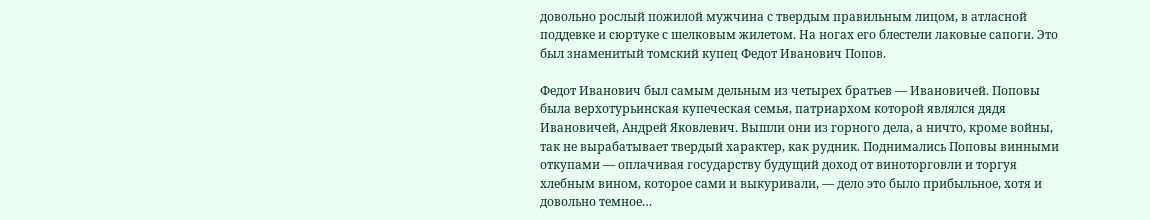довольно рослый пожилой мужчина с твердым правильным лицом, в атласной поддевке и сюртуке с шелковым жилетом. На ногах его блестели лаковые сапоги. Это был знаменитый томский купец Федот Иванович Попов.

Федот Иванович был самым дельным из четырех братьев — Ивановичей. Поповы была верхотурьинская купеческая семья, патриархом которой являлся дядя Ивановичей, Андрей Яковлевич. Вышли они из горного дела, а ничто, кроме войны, так не вырабатывает твердый характер, как рудник. Поднимались Поповы винными откупами — оплачивая государству будущий доход от виноторговли и торгуя хлебным вином, которое сами и выкуривали, — дело это было прибыльное, хотя и довольно темное…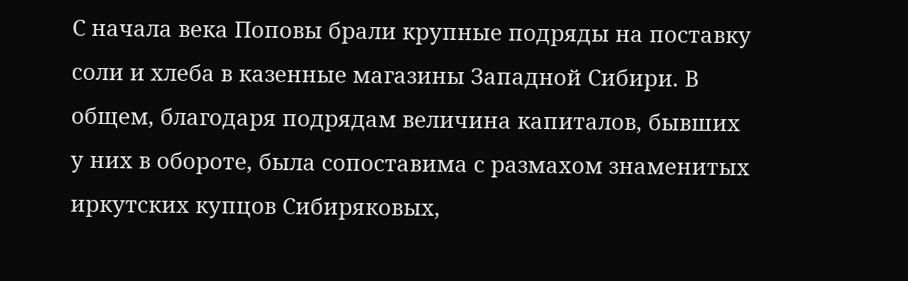С начала века Поповы брали крупные подряды на поставку соли и хлеба в казенные магазины Западной Сибири. В общем, благодаря подрядам величина капиталов, бывших у них в обороте, была сопоставима с размахом знаменитых иркутских купцов Сибиряковых,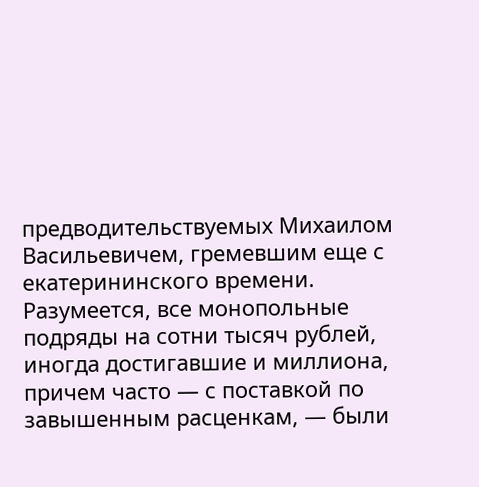предводительствуемых Михаилом Васильевичем, гремевшим еще с екатерининского времени. Разумеется, все монопольные подряды на сотни тысяч рублей, иногда достигавшие и миллиона, причем часто — с поставкой по завышенным расценкам, — были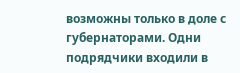возможны только в доле с губернаторами. Одни подрядчики входили в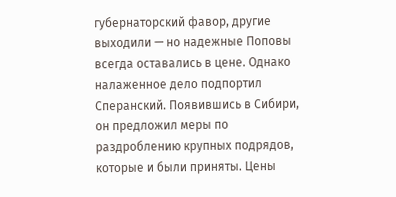губернаторский фавор, другие выходили — но надежные Поповы всегда оставались в цене. Однако налаженное дело подпортил Сперанский. Появившись в Сибири, он предложил меры по раздроблению крупных подрядов, которые и были приняты. Цены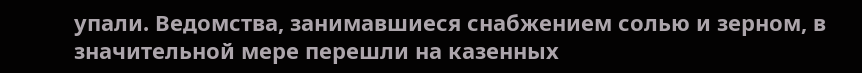упали. Ведомства, занимавшиеся снабжением солью и зерном, в значительной мере перешли на казенных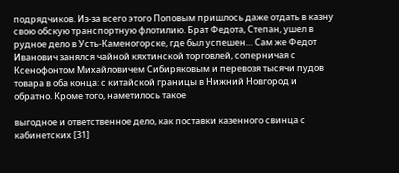подрядчиков. Из-за всего этого Поповым пришлось даже отдать в казну свою обскую транспортную флотилию. Брат Федота, Степан, ушел в рудное дело в Усть-Каменогорске, где был успешен… Сам же Федот Иванович занялся чайной кяхтинской торговлей, соперничая с Ксенофонтом Михайловичем Сибиряковым и перевозя тысячи пудов товара в оба конца: с китайской границы в Нижний Новгород и обратно. Кроме того, наметилось такое

выгодное и ответственное дело, как поставки казенного свинца с кабинетских [31]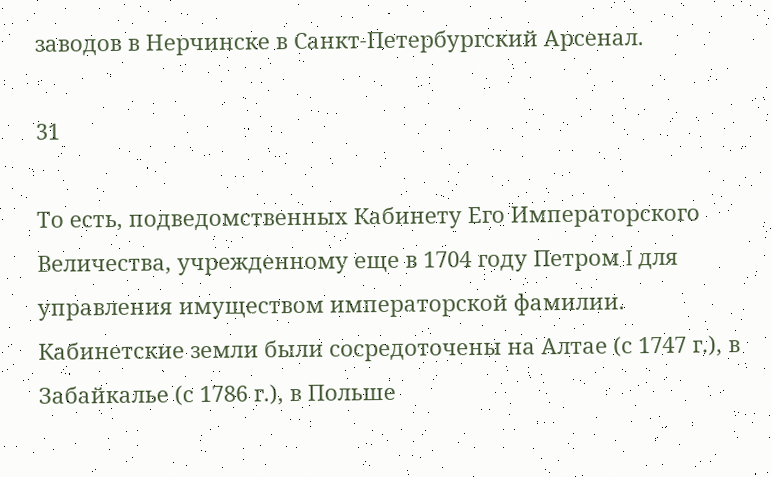заводов в Нерчинске в Санкт-Петербургский Арсенал.

31

То есть, подведомственных Кабинету Его Императорского Величества, учрежденному еще в 1704 году Петром I для управления имуществом императорской фамилии. Кабинетские земли были сосредоточены на Алтае (с 1747 г.), в Забайкалье (с 1786 г.), в Польше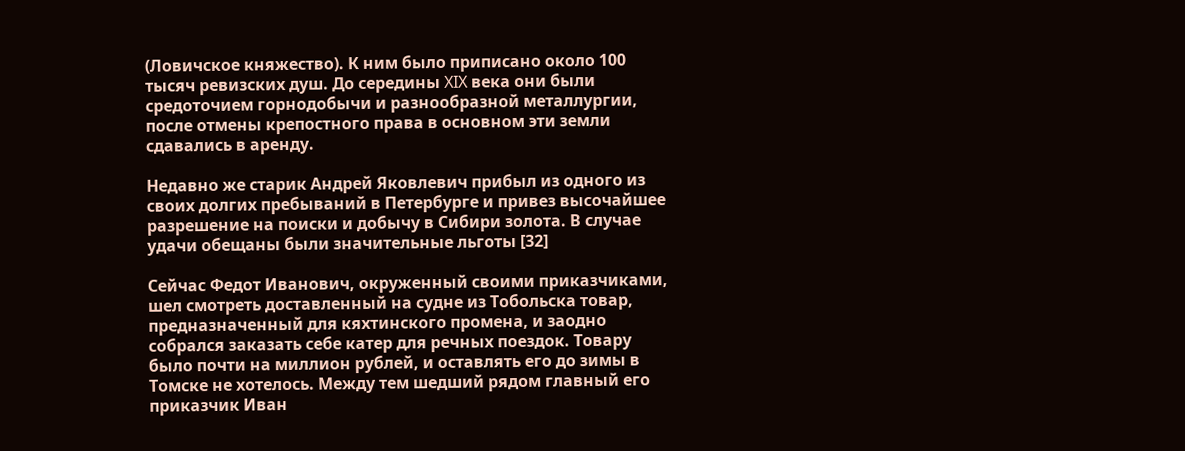(Ловичское княжество). К ним было приписано около 100 тысяч ревизских душ. До середины XIX века они были средоточием горнодобычи и разнообразной металлургии, после отмены крепостного права в основном эти земли сдавались в аренду.

Недавно же старик Андрей Яковлевич прибыл из одного из своих долгих пребываний в Петербурге и привез высочайшее разрешение на поиски и добычу в Сибири золота. В случае удачи обещаны были значительные льготы [32]

Сейчас Федот Иванович, окруженный своими приказчиками, шел смотреть доставленный на судне из Тобольска товар, предназначенный для кяхтинского промена, и заодно собрался заказать себе катер для речных поездок. Товару было почти на миллион рублей, и оставлять его до зимы в Томске не хотелось. Между тем шедший рядом главный его приказчик Иван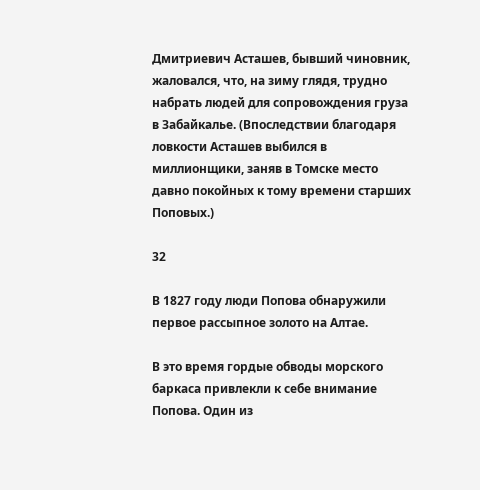Дмитриевич Асташев, бывший чиновник, жаловался, что, на зиму глядя, трудно набрать людей для сопровождения груза в Забайкалье. (Впоследствии благодаря ловкости Асташев выбился в миллионщики, заняв в Томске место давно покойных к тому времени старших Поповых.)

32

В 1827 году люди Попова обнаружили первое рассыпное золото на Алтае.

В это время гордые обводы морского баркаса привлекли к себе внимание Попова. Один из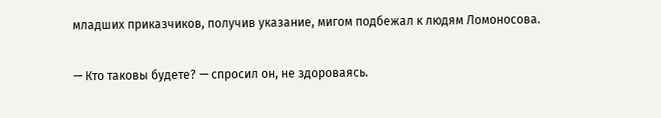младших приказчиков, получив указание, мигом подбежал к людям Ломоносова.

— Кто таковы будете? — спросил он, не здороваясь.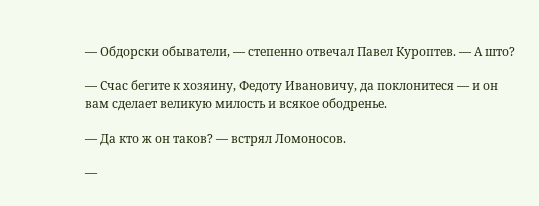— Обдорски обыватели, — степенно отвечал Павел Куроптев. — А што?

— Счас бегите к хозяину, Федоту Ивановичу, да поклонитеся — и он вам сделает великую милость и всякое ободренье.

— Да кто ж он таков? — встрял Ломоносов.

—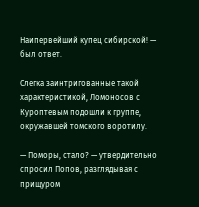Наипервейший купец сибирской! — был ответ.

Слегка заинтригованные такой характеристикой, Ломоносов с Куроптевым подошли к группе, окружавшей томского воротилу.

— Поморы, стало? — утвердительно спросил Попов, разглядывая с прищуром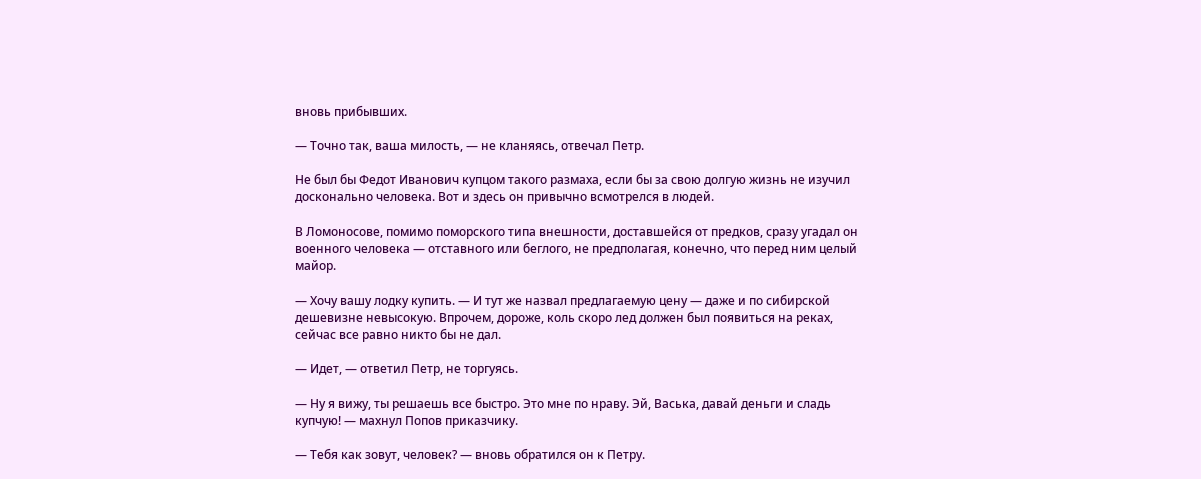вновь прибывших.

— Точно так, ваша милость, — не кланяясь, отвечал Петр.

Не был бы Федот Иванович купцом такого размаха, если бы за свою долгую жизнь не изучил досконально человека. Вот и здесь он привычно всмотрелся в людей.

В Ломоносове, помимо поморского типа внешности, доставшейся от предков, сразу угадал он военного человека — отставного или беглого, не предполагая, конечно, что перед ним целый майор.

— Хочу вашу лодку купить. — И тут же назвал предлагаемую цену — даже и по сибирской дешевизне невысокую. Впрочем, дороже, коль скоро лед должен был появиться на реках, сейчас все равно никто бы не дал.

— Идет, — ответил Петр, не торгуясь.

— Ну я вижу, ты решаешь все быстро. Это мне по нраву. Эй, Васька, давай деньги и сладь купчую! — махнул Попов приказчику.

— Тебя как зовут, человек? — вновь обратился он к Петру.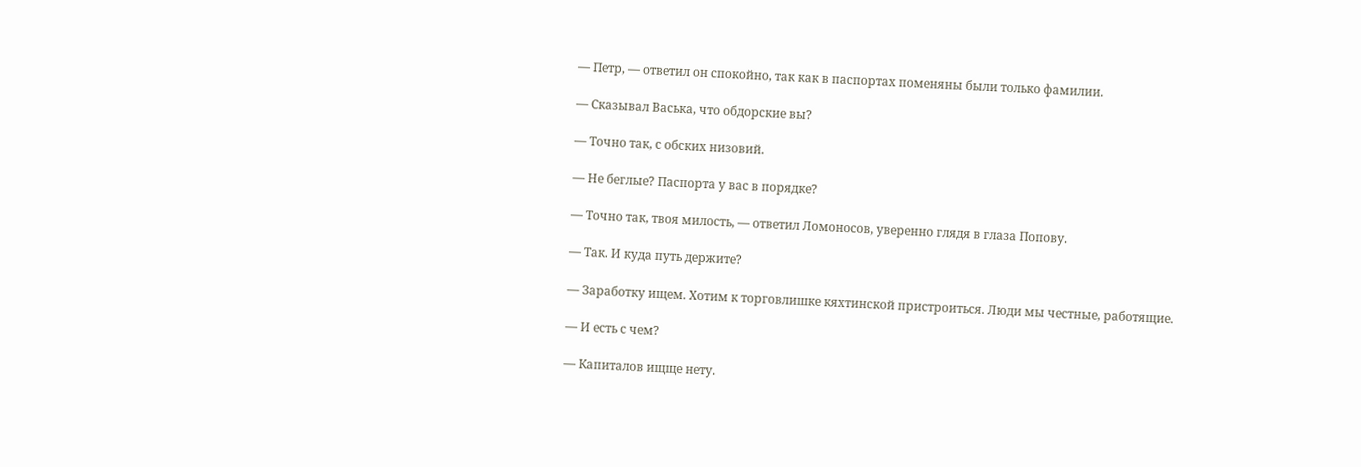— Петр, — ответил он спокойно, так как в паспортах поменяны были только фамилии.

— Сказывал Васька, что обдорские вы?

— Точно так, с обских низовий.

— Не беглые? Паспорта у вас в порядке?

— Точно так, твоя милость, — ответил Ломоносов, уверенно глядя в глаза Попову.

— Так. И куда путь держите?

— Заработку ищем. Хотим к торговлишке кяхтинской пристроиться. Люди мы честные, работящие.

— И есть с чем?

— Капиталов ищще нету.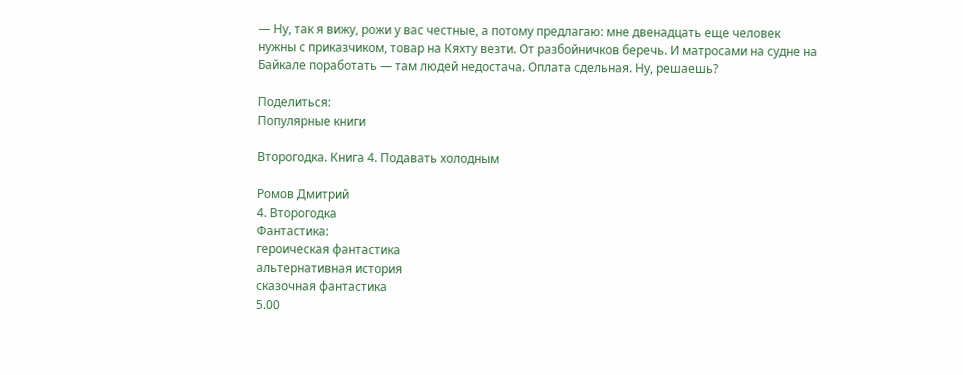— Ну, так я вижу, рожи у вас честные, а потому предлагаю: мне двенадцать еще человек нужны с приказчиком, товар на Кяхту везти. От разбойничков беречь. И матросами на судне на Байкале поработать — там людей недостача. Оплата сдельная. Ну, решаешь?

Поделиться:
Популярные книги

Второгодка. Книга 4. Подавать холодным

Ромов Дмитрий
4. Второгодка
Фантастика:
героическая фантастика
альтернативная история
сказочная фантастика
5.00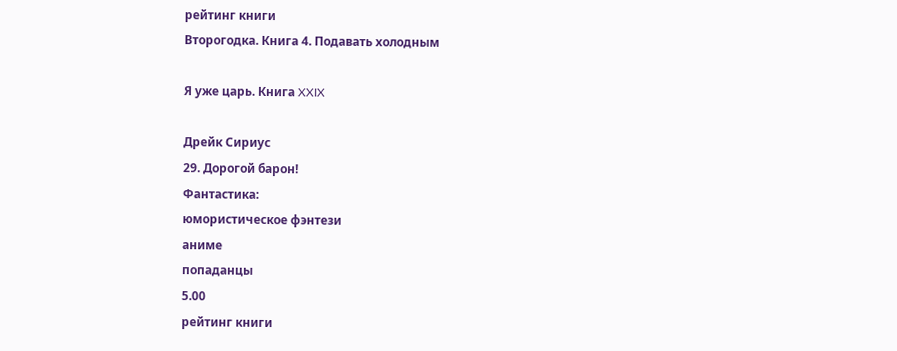рейтинг книги
Второгодка. Книга 4. Подавать холодным

Я уже царь. Книга XXIX

Дрейк Сириус
29. Дорогой барон!
Фантастика:
юмористическое фэнтези
аниме
попаданцы
5.00
рейтинг книги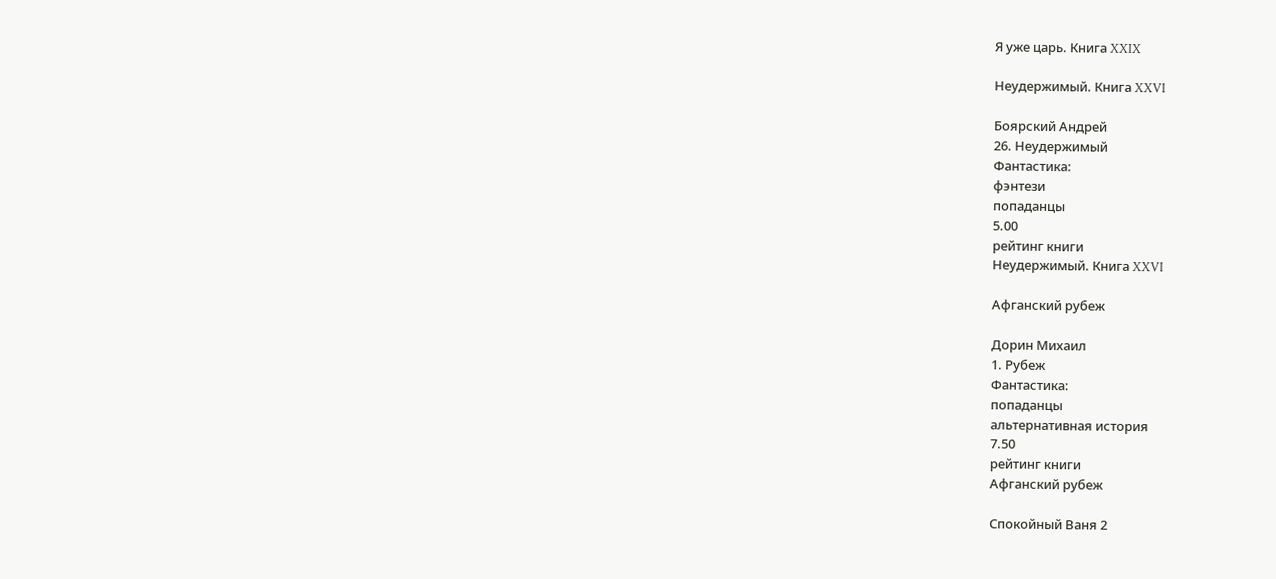Я уже царь. Книга XXIX

Неудержимый. Книга XXVI

Боярский Андрей
26. Неудержимый
Фантастика:
фэнтези
попаданцы
5.00
рейтинг книги
Неудержимый. Книга XXVI

Афганский рубеж

Дорин Михаил
1. Рубеж
Фантастика:
попаданцы
альтернативная история
7.50
рейтинг книги
Афганский рубеж

Спокойный Ваня 2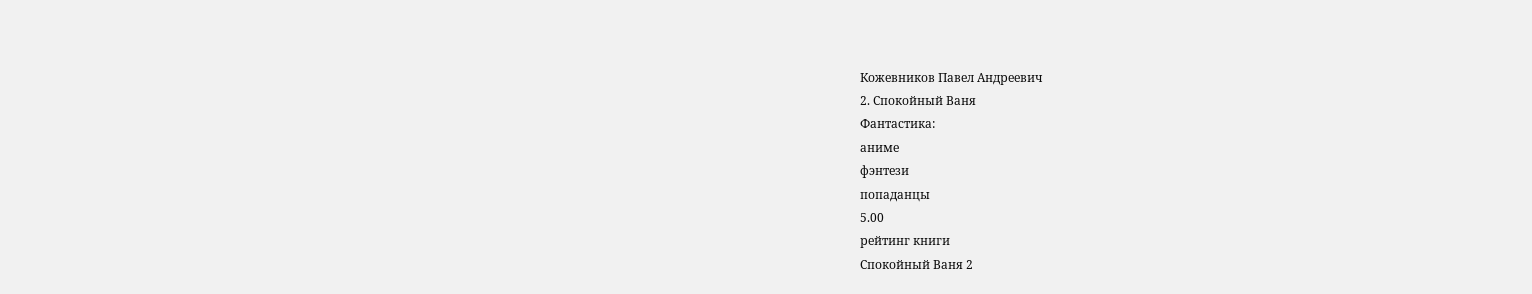Кожевников Павел Андреевич
2. Спокойный Ваня
Фантастика:
аниме
фэнтези
попаданцы
5.00
рейтинг книги
Спокойный Ваня 2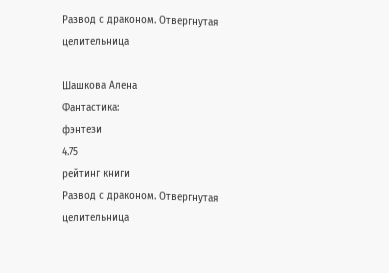Развод с драконом. Отвергнутая целительница

Шашкова Алена
Фантастика:
фэнтези
4.75
рейтинг книги
Развод с драконом. Отвергнутая целительница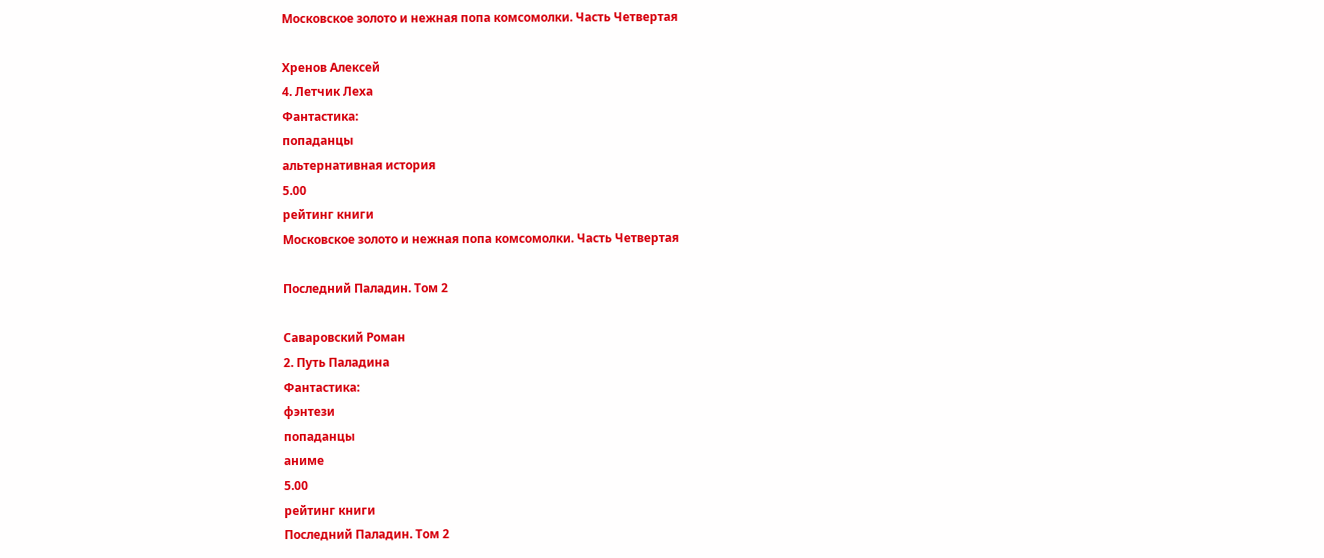Московское золото и нежная попа комсомолки. Часть Четвертая

Хренов Алексей
4. Летчик Леха
Фантастика:
попаданцы
альтернативная история
5.00
рейтинг книги
Московское золото и нежная попа комсомолки. Часть Четвертая

Последний Паладин. Том 2

Саваровский Роман
2. Путь Паладина
Фантастика:
фэнтези
попаданцы
аниме
5.00
рейтинг книги
Последний Паладин. Том 2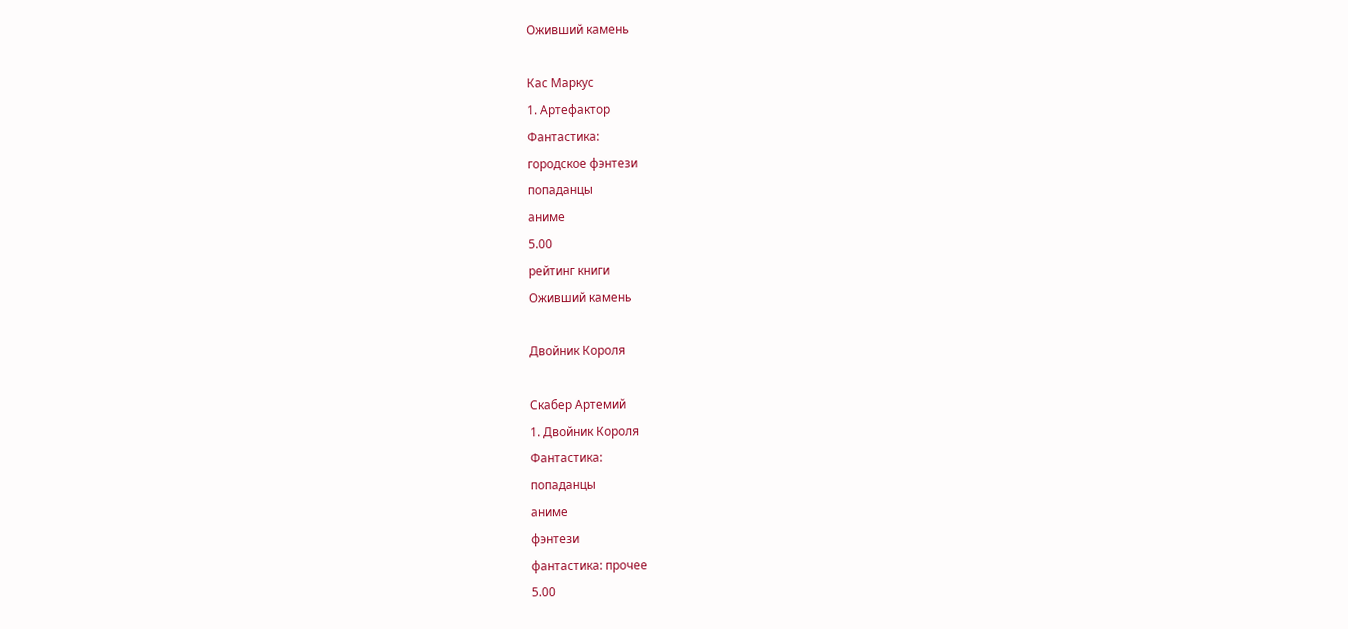Оживший камень

Кас Маркус
1. Артефактор
Фантастика:
городское фэнтези
попаданцы
аниме
5.00
рейтинг книги
Оживший камень

Двойник Короля

Скабер Артемий
1. Двойник Короля
Фантастика:
попаданцы
аниме
фэнтези
фантастика: прочее
5.00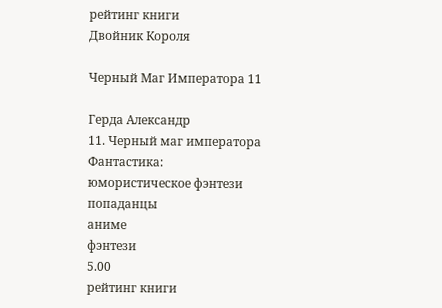рейтинг книги
Двойник Короля

Черный Маг Императора 11

Герда Александр
11. Черный маг императора
Фантастика:
юмористическое фэнтези
попаданцы
аниме
фэнтези
5.00
рейтинг книги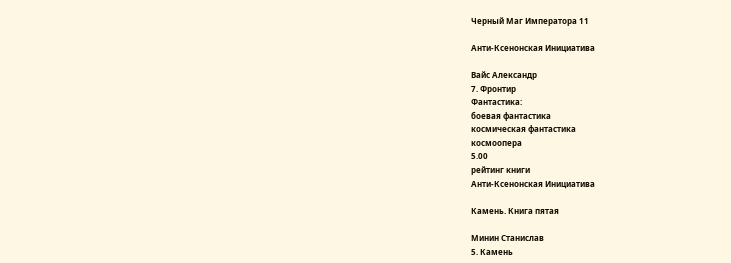Черный Маг Императора 11

Анти-Ксенонская Инициатива

Вайс Александр
7. Фронтир
Фантастика:
боевая фантастика
космическая фантастика
космоопера
5.00
рейтинг книги
Анти-Ксенонская Инициатива

Камень. Книга пятая

Минин Станислав
5. Камень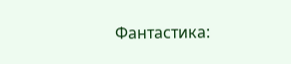Фантастика: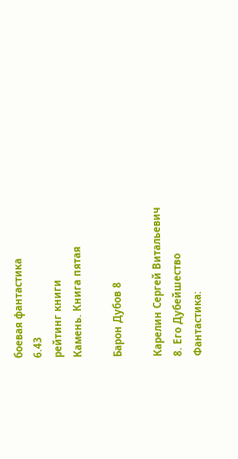боевая фантастика
6.43
рейтинг книги
Камень. Книга пятая

Барон Дубов 8

Карелин Сергей Витальевич
8. Его Дубейшество
Фантастика: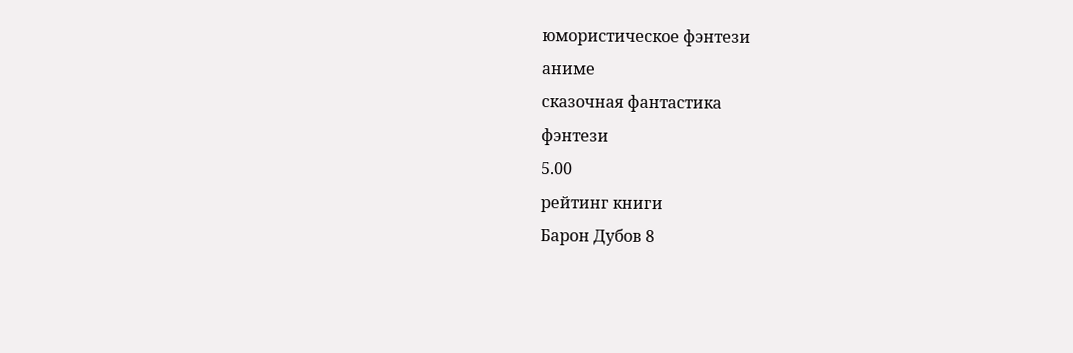юмористическое фэнтези
аниме
сказочная фантастика
фэнтези
5.00
рейтинг книги
Барон Дубов 8